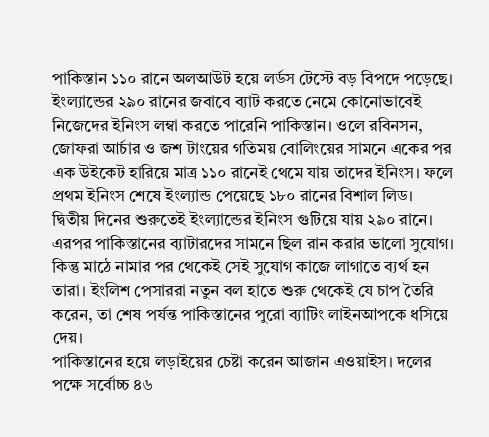পাকিস্তান ১১০ রানে অলআউট হয়ে লর্ডস টেস্টে বড় বিপদে পড়েছে। ইংল্যান্ডের ২৯০ রানের জবাবে ব্যাট করতে নেমে কোনোভাবেই নিজেদের ইনিংস লম্বা করতে পারেনি পাকিস্তান। ওলে রবিনসন, জোফরা আর্চার ও জশ টাংয়ের গতিময় বোলিংয়ের সামনে একের পর এক উইকেট হারিয়ে মাত্র ১১০ রানেই থেমে যায় তাদের ইনিংস। ফলে প্রথম ইনিংস শেষে ইংল্যান্ড পেয়েছে ১৮০ রানের বিশাল লিড।
দ্বিতীয় দিনের শুরুতেই ইংল্যান্ডের ইনিংস গুটিয়ে যায় ২৯০ রানে। এরপর পাকিস্তানের ব্যাটারদের সামনে ছিল রান করার ভালো সুযোগ। কিন্তু মাঠে নামার পর থেকেই সেই সুযোগ কাজে লাগাতে ব্যর্থ হন তারা। ইংলিশ পেসাররা নতুন বল হাতে শুরু থেকেই যে চাপ তৈরি করেন, তা শেষ পর্যন্ত পাকিস্তানের পুরো ব্যাটিং লাইনআপকে ধসিয়ে দেয়।
পাকিস্তানের হয়ে লড়াইয়ের চেষ্টা করেন আজান এওয়াইস। দলের পক্ষে সর্বোচ্চ ৪৬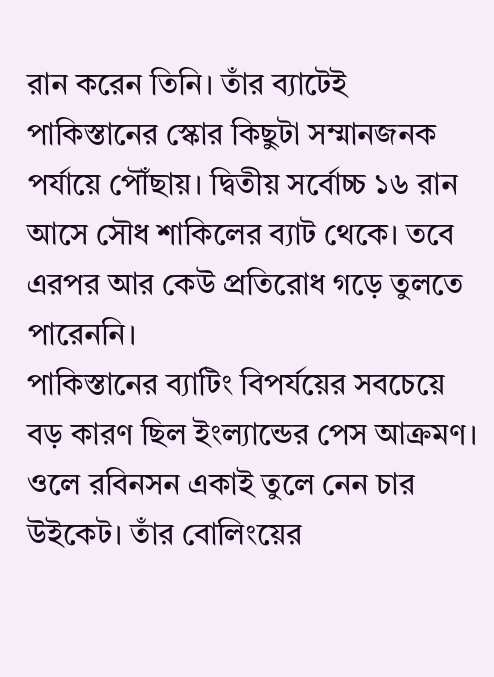রান করেন তিনি। তাঁর ব্যাটেই পাকিস্তানের স্কোর কিছুটা সম্মানজনক পর্যায়ে পৌঁছায়। দ্বিতীয় সর্বোচ্চ ১৬ রান আসে সৌধ শাকিলের ব্যাট থেকে। তবে এরপর আর কেউ প্রতিরোধ গড়ে তুলতে পারেননি।
পাকিস্তানের ব্যাটিং বিপর্যয়ের সবচেয়ে বড় কারণ ছিল ইংল্যান্ডের পেস আক্রমণ। ওলে রবিনসন একাই তুলে নেন চার উইকেট। তাঁর বোলিংয়ের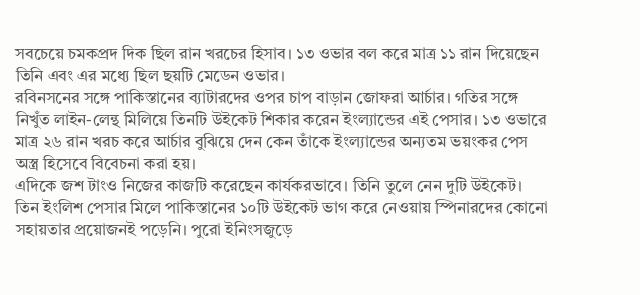সবচেয়ে চমকপ্রদ দিক ছিল রান খরচের হিসাব। ১৩ ওভার বল করে মাত্র ১১ রান দিয়েছেন তিনি এবং এর মধ্যে ছিল ছয়টি মেডেন ওভার।
রবিনসনের সঙ্গে পাকিস্তানের ব্যাটারদের ওপর চাপ বাড়ান জোফরা আর্চার। গতির সঙ্গে নিখুঁত লাইন-লেন্থ মিলিয়ে তিনটি উইকেট শিকার করেন ইংল্যান্ডের এই পেসার। ১৩ ওভারে মাত্র ২৬ রান খরচ করে আর্চার বুঝিয়ে দেন কেন তাঁকে ইংল্যান্ডের অন্যতম ভয়ংকর পেস অস্ত্র হিসেবে বিবেচনা করা হয়।
এদিকে জশ টাংও নিজের কাজটি করেছেন কার্যকরভাবে। তিনি তুলে নেন দুটি উইকেট। তিন ইংলিশ পেসার মিলে পাকিস্তানের ১০টি উইকেট ভাগ করে নেওয়ায় স্পিনারদের কোনো সহায়তার প্রয়োজনই পড়েনি। পুরো ইনিংসজুড়ে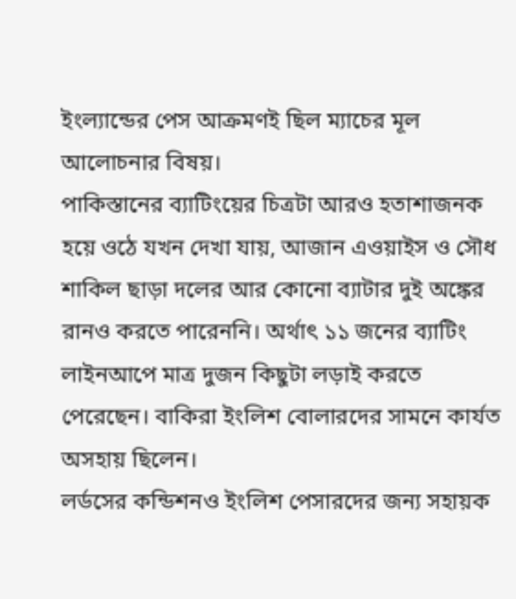ইংল্যান্ডের পেস আক্রমণই ছিল ম্যাচের মূল আলোচনার বিষয়।
পাকিস্তানের ব্যাটিংয়ের চিত্রটা আরও হতাশাজনক হয়ে ওঠে যখন দেখা যায়, আজান এওয়াইস ও সৌধ শাকিল ছাড়া দলের আর কোনো ব্যাটার দুই অঙ্কের রানও করতে পারেননি। অর্থাৎ ১১ জনের ব্যাটিং লাইনআপে মাত্র দুজন কিছুটা লড়াই করতে পেরেছেন। বাকিরা ইংলিশ বোলারদের সামনে কার্যত অসহায় ছিলেন।
লর্ডসের কন্ডিশনও ইংলিশ পেসারদের জন্য সহায়ক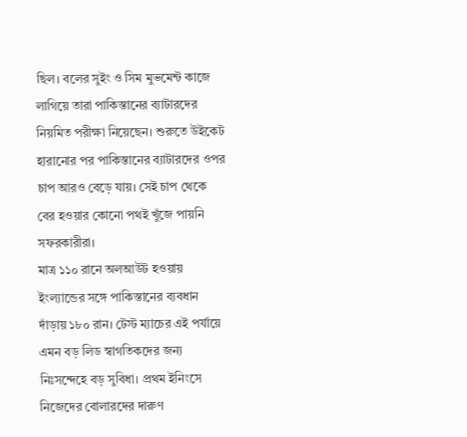ছিল। বলের সুইং ও সিম মুভমেন্ট কাজে লাগিয়ে তারা পাকিস্তানের ব্যাটারদের নিয়মিত পরীক্ষা নিয়েছেন। শুরুতে উইকেট হারানোর পর পাকিস্তানের ব্যাটারদের ওপর চাপ আরও বেড়ে যায়। সেই চাপ থেকে বের হওয়ার কোনো পথই খুঁজে পায়নি সফরকারীরা।
মাত্র ১১০ রানে অলআউট হওয়ায় ইংল্যান্ডের সঙ্গে পাকিস্তানের ব্যবধান দাঁড়ায় ১৮০ রান। টেস্ট ম্যাচের এই পর্যায়ে এমন বড় লিড স্বাগতিকদের জন্য নিঃসন্দেহে বড় সুবিধা। প্রথম ইনিংসে নিজেদের বোলারদের দারুণ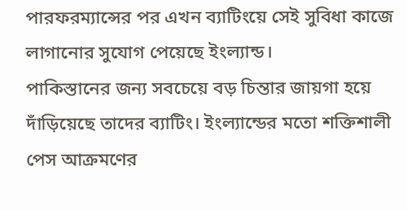পারফরম্যান্সের পর এখন ব্যাটিংয়ে সেই সুবিধা কাজে লাগানোর সুযোগ পেয়েছে ইংল্যান্ড।
পাকিস্তানের জন্য সবচেয়ে বড় চিন্তার জায়গা হয়ে দাঁড়িয়েছে তাদের ব্যাটিং। ইংল্যান্ডের মতো শক্তিশালী পেস আক্রমণের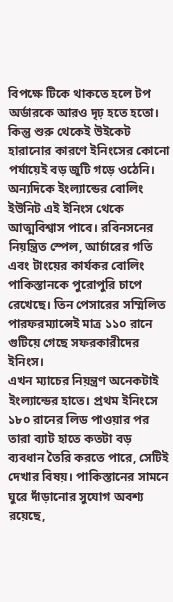বিপক্ষে টিকে থাকতে হলে টপ অর্ডারকে আরও দৃঢ় হতে হতো। কিন্তু শুরু থেকেই উইকেট হারানোর কারণে ইনিংসের কোনো পর্যায়েই বড় জুটি গড়ে ওঠেনি।
অন্যদিকে ইংল্যান্ডের বোলিং ইউনিট এই ইনিংস থেকে আত্মবিশ্বাস পাবে। রবিনসনের নিয়ন্ত্রিত স্পেল, আর্চারের গতি এবং টাংয়ের কার্যকর বোলিং পাকিস্তানকে পুরোপুরি চাপে রেখেছে। তিন পেসারের সম্মিলিত পারফরম্যান্সেই মাত্র ১১০ রানে গুটিয়ে গেছে সফরকারীদের ইনিংস।
এখন ম্যাচের নিয়ন্ত্রণ অনেকটাই ইংল্যান্ডের হাতে। প্রথম ইনিংসে ১৮০ রানের লিড পাওয়ার পর তারা ব্যাট হাতে কতটা বড় ব্যবধান তৈরি করতে পারে, সেটিই দেখার বিষয়। পাকিস্তানের সামনে ঘুরে দাঁড়ানোর সুযোগ অবশ্য রয়েছে,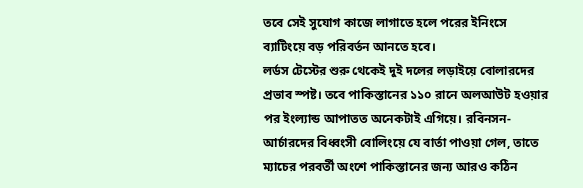তবে সেই সুযোগ কাজে লাগাতে হলে পরের ইনিংসে ব্যাটিংয়ে বড় পরিবর্তন আনতে হবে।
লর্ডস টেস্টের শুরু থেকেই দুই দলের লড়াইয়ে বোলারদের প্রভাব স্পষ্ট। তবে পাকিস্তানের ১১০ রানে অলআউট হওয়ার পর ইংল্যান্ড আপাতত অনেকটাই এগিয়ে। রবিনসন-আর্চারদের বিধ্বংসী বোলিংয়ে যে বার্তা পাওয়া গেল, তাতে ম্যাচের পরবর্তী অংশে পাকিস্তানের জন্য আরও কঠিন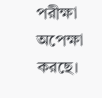পরীক্ষা অপেক্ষা করছে।